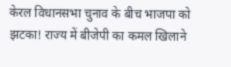केरल विधानसभा चुनाव के बीच भाजपा को झटका! राज्य में बीजेपी का कमल खिलाने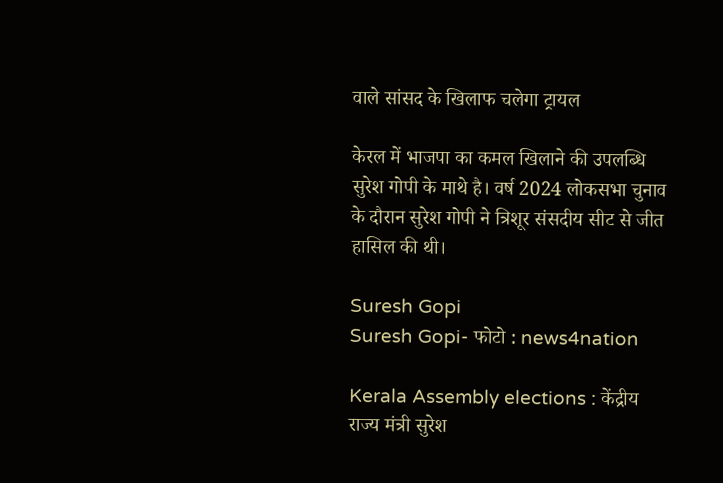वाले सांसद के खिलाफ चलेगा ट्रायल

केरल में भाजपा का कमल खिलाने की उपलब्धि सुरेश गोपी के माथे है। वर्ष 2024 लोकसभा चुनाव के दौरान सुरेश गोपी ने त्रिशूर संसदीय सीट से जीत हासिल की थी।

Suresh Gopi
Suresh Gopi- फोटो : news4nation

Kerala Assembly elections : केंद्रीय राज्य मंत्री सुरेश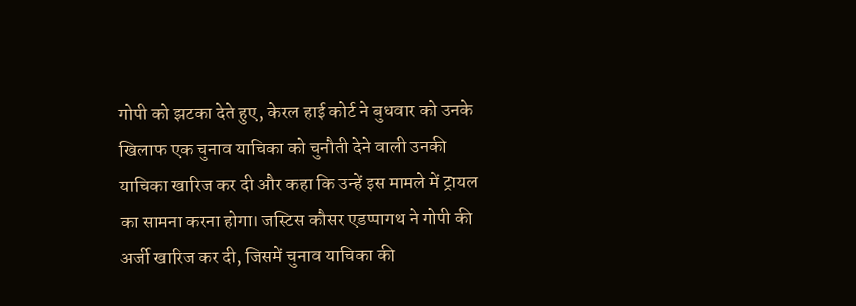गोपी को झटका देते हुए, केरल हाई कोर्ट ने बुधवार को उनके खिलाफ एक चुनाव याचिका को चुनौती देने वाली उनकी याचिका खारिज कर दी और कहा कि उन्हें इस मामले में ट्रायल का सामना करना होगा। जस्टिस कौसर एडप्पागथ ने गोपी की अर्जी खारिज कर दी, जिसमें चुनाव याचिका की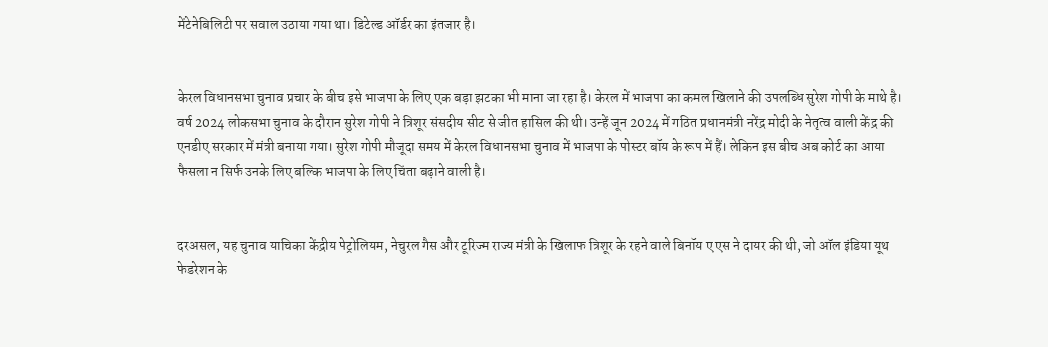मेंटेनेबिलिटी पर सवाल उठाया गया था। डिटेल्ड ऑर्डर का इंतजार है।


केरल विधानसभा चुनाव प्रचार के बीच इसे भाजपा के लिए एक बड़ा झटका भी माना जा रहा है। केरल में भाजपा का कमल खिलाने की उपलब्धि सुरेश गोपी के माथे है। वर्ष 2024 लोकसभा चुनाव के दौरान सुरेश गोपी ने त्रिशूर संसदीय सीट से जीत हासिल की थी। उन्हें जून 2024 में गठित प्रधानमंत्री नरेंद्र मोदी के नेतृत्व वाली केंद्र की एनडीए सरकार में मंत्री बनाया गया। सुरेश गोपी मौजूदा समय में केरल विधानसभा चुनाव में भाजपा के पोस्टर बॉय के रूप में हैं। लेकिन इस बीच अब कोर्ट का आया फैसला न सिर्फ उनके लिए बल्कि भाजपा के लिए चिंता बढ़ाने वाली है।


दरअसल, यह चुनाव याचिका केंद्रीय पेट्रोलियम, नेचुरल गैस और टूरिज्म राज्य मंत्री के खिलाफ त्रिशूर के रहने वाले बिनॉय ए एस ने दायर की थी, जो ऑल इंडिया यूथ फेडरेशन के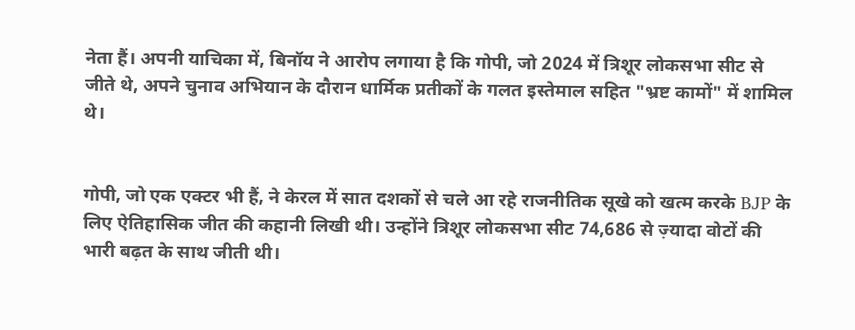नेता हैं। अपनी याचिका में, बिनॉय ने आरोप लगाया है कि गोपी, जो 2024 में त्रिशूर लोकसभा सीट से जीते थे, अपने चुनाव अभियान के दौरान धार्मिक प्रतीकों के गलत इस्तेमाल सहित "भ्रष्ट कामों" में शामिल थे।


गोपी, जो एक एक्टर भी हैं, ने केरल में सात दशकों से चले आ रहे राजनीतिक सूखे को खत्म करके BJP के लिए ऐतिहासिक जीत की कहानी लिखी थी। उन्होंने त्रिशूर लोकसभा सीट 74,686 से ज़्यादा वोटों की भारी बढ़त के साथ जीती थी।